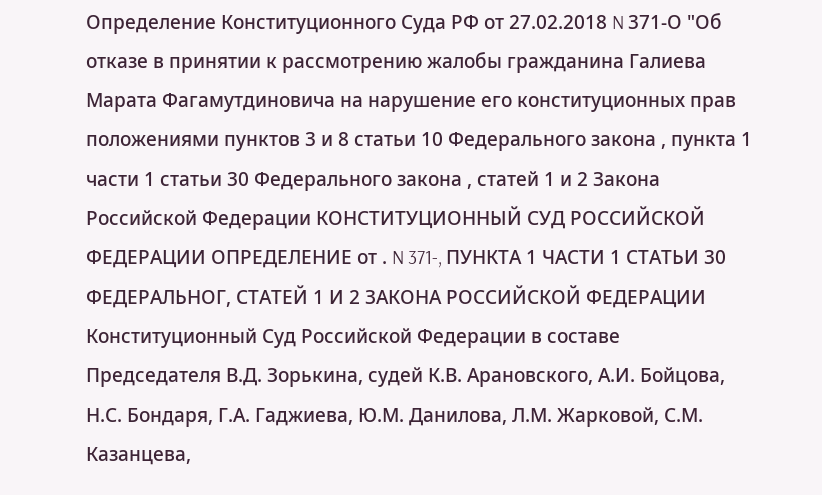Определение Конституционного Суда РФ от 27.02.2018 N 371-О "Об отказе в принятии к рассмотрению жалобы гражданина Галиева Марата Фагамутдиновича на нарушение его конституционных прав положениями пунктов 3 и 8 статьи 10 Федерального закона , пункта 1 части 1 статьи 30 Федерального закона , статей 1 и 2 Закона Российской Федерации КОНСТИТУЦИОННЫЙ СУД РОССИЙСКОЙ ФЕДЕРАЦИИ ОПРЕДЕЛЕНИЕ от . N 371-, ПУНКТА 1 ЧАСТИ 1 СТАТЬИ 30 ФЕДЕРАЛЬНОГ, СТАТЕЙ 1 И 2 ЗАКОНА РОССИЙСКОЙ ФЕДЕРАЦИИ Конституционный Суд Российской Федерации в составе Председателя В.Д. Зорькина, судей К.В. Арановского, А.И. Бойцова, Н.С. Бондаря, Г.А. Гаджиева, Ю.М. Данилова, Л.М. Жарковой, С.М. Казанцева,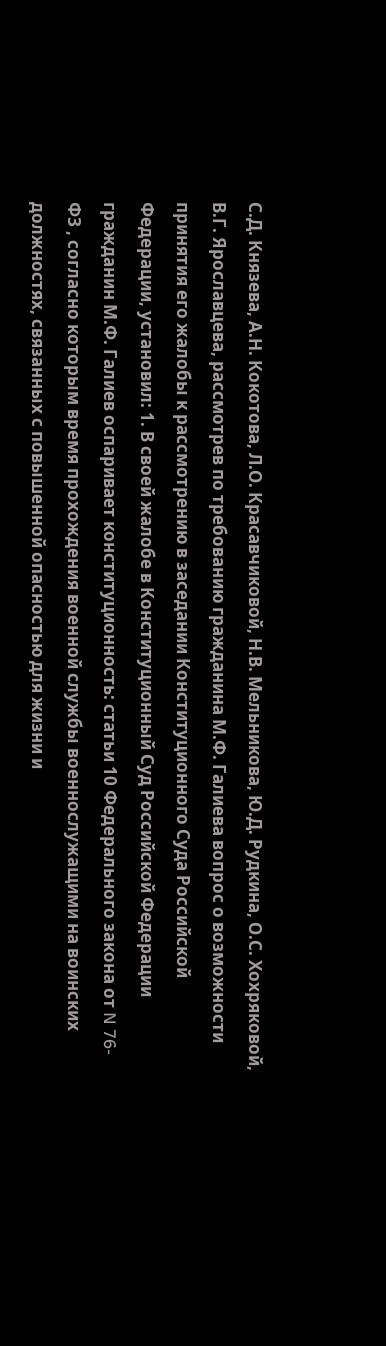С.Д. Князева, А.Н. Кокотова, Л.О. Красавчиковой, Н.В. Мельникова, Ю.Д. Рудкина, О.С. Хохряковой, В.Г. Ярославцева, рассмотрев по требованию гражданина М.Ф. Галиева вопрос о возможности принятия его жалобы к рассмотрению в заседании Конституционного Суда Российской Федерации, установил: 1. В своей жалобе в Конституционный Суд Российской Федерации гражданин М.Ф. Галиев оспаривает конституционность: статьи 10 Федерального закона от N 76-ФЗ , согласно которым время прохождения военной службы военнослужащими на воинских должностях, связанных с повышенной опасностью для жизни и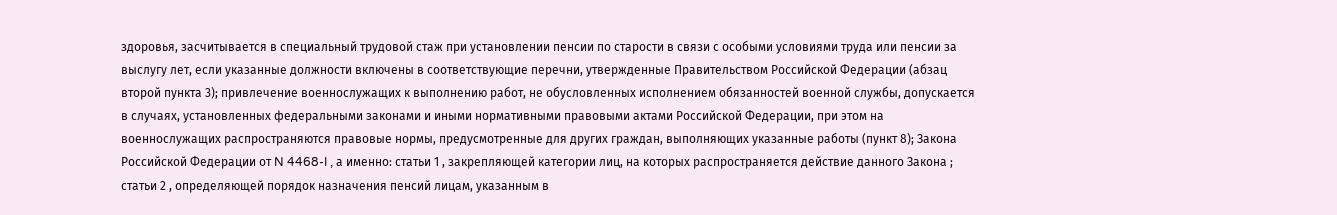здоровья, засчитывается в специальный трудовой стаж при установлении пенсии по старости в связи с особыми условиями труда или пенсии за выслугу лет, если указанные должности включены в соответствующие перечни, утвержденные Правительством Российской Федерации (абзац второй пункта 3); привлечение военнослужащих к выполнению работ, не обусловленных исполнением обязанностей военной службы, допускается в случаях, установленных федеральными законами и иными нормативными правовыми актами Российской Федерации, при этом на военнослужащих распространяются правовые нормы, предусмотренные для других граждан, выполняющих указанные работы (пункт 8); Закона Российской Федерации от N 4468-I , а именно: статьи 1 , закрепляющей категории лиц, на которых распространяется действие данного Закона ; статьи 2 , определяющей порядок назначения пенсий лицам, указанным в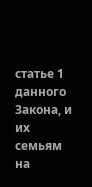статье 1 данного Закона, и их семьям на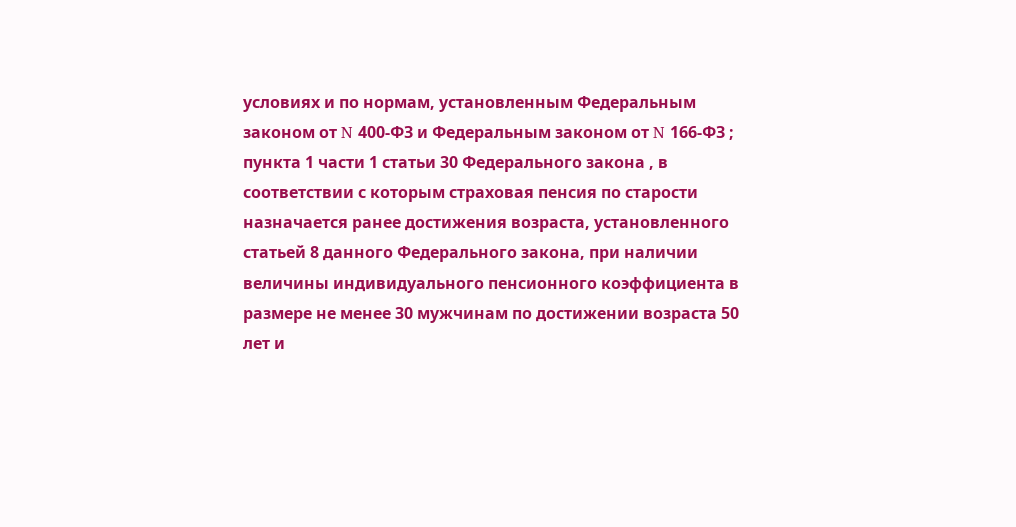условиях и по нормам, установленным Федеральным законом от N 400-ФЗ и Федеральным законом от N 166-ФЗ ; пункта 1 части 1 статьи 30 Федерального закона , в соответствии с которым страховая пенсия по старости назначается ранее достижения возраста, установленного статьей 8 данного Федерального закона, при наличии величины индивидуального пенсионного коэффициента в размере не менее 30 мужчинам по достижении возраста 50 лет и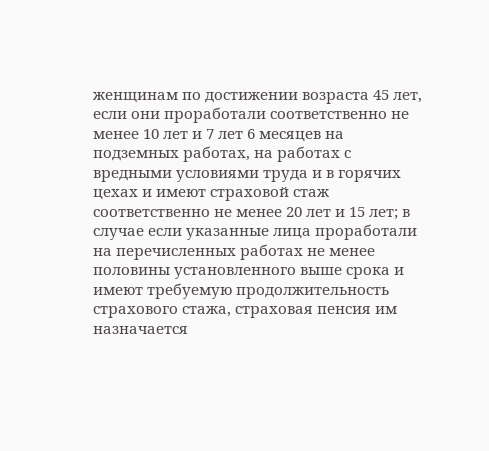женщинам по достижении возраста 45 лет, если они проработали соответственно не менее 10 лет и 7 лет 6 месяцев на подземных работах, на работах с вредными условиями труда и в горячих цехах и имеют страховой стаж соответственно не менее 20 лет и 15 лет; в случае если указанные лица проработали на перечисленных работах не менее половины установленного выше срока и имеют требуемую продолжительность страхового стажа, страховая пенсия им назначается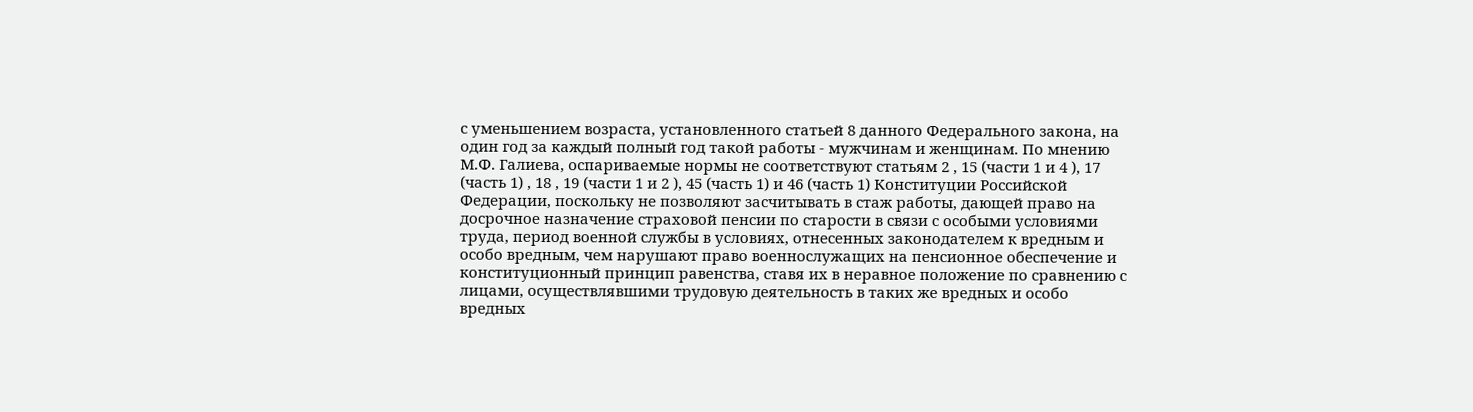с уменьшением возраста, установленного статьей 8 данного Федерального закона, на один год за каждый полный год такой работы - мужчинам и женщинам. По мнению М.Ф. Галиева, оспариваемые нормы не соответствуют статьям 2 , 15 (части 1 и 4 ), 17 (часть 1) , 18 , 19 (части 1 и 2 ), 45 (часть 1) и 46 (часть 1) Конституции Российской Федерации, поскольку не позволяют засчитывать в стаж работы, дающей право на досрочное назначение страховой пенсии по старости в связи с особыми условиями труда, период военной службы в условиях, отнесенных законодателем к вредным и особо вредным, чем нарушают право военнослужащих на пенсионное обеспечение и конституционный принцип равенства, ставя их в неравное положение по сравнению с лицами, осуществлявшими трудовую деятельность в таких же вредных и особо вредных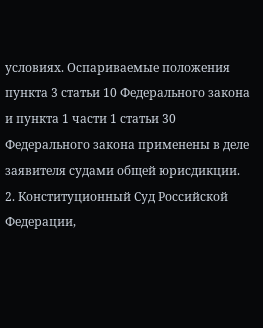условиях. Оспариваемые положения пункта 3 статьи 10 Федерального закона и пункта 1 части 1 статьи 30 Федерального закона применены в деле заявителя судами общей юрисдикции. 2. Конституционный Суд Российской Федерации,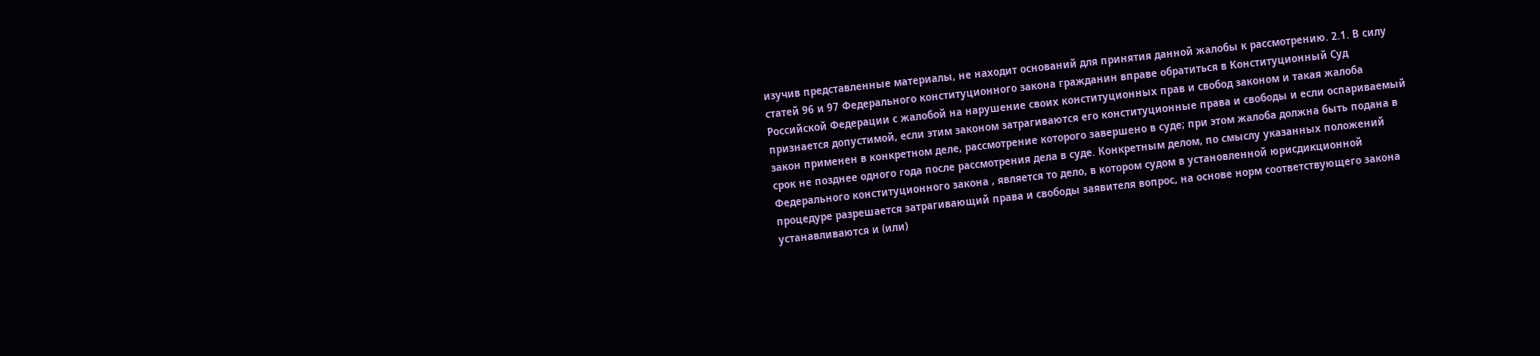изучив представленные материалы, не находит оснований для принятия данной жалобы к рассмотрению. 2.1. В силу статей 96 и 97 Федерального конституционного закона гражданин вправе обратиться в Конституционный Суд Российской Федерации с жалобой на нарушение своих конституционных прав и свобод законом и такая жалоба признается допустимой, если этим законом затрагиваются его конституционные права и свободы и если оспариваемый закон применен в конкретном деле, рассмотрение которого завершено в суде; при этом жалоба должна быть подана в срок не позднее одного года после рассмотрения дела в суде. Конкретным делом, по смыслу указанных положений Федерального конституционного закона , является то дело, в котором судом в установленной юрисдикционной процедуре разрешается затрагивающий права и свободы заявителя вопрос, на основе норм соответствующего закона устанавливаются и (или)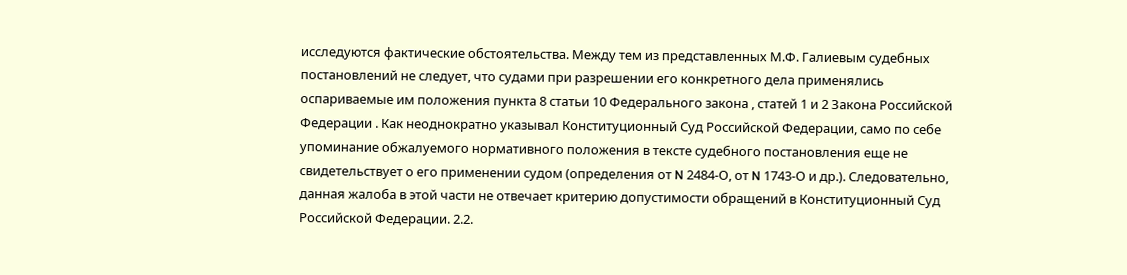исследуются фактические обстоятельства. Между тем из представленных М.Ф. Галиевым судебных постановлений не следует, что судами при разрешении его конкретного дела применялись оспариваемые им положения пункта 8 статьи 10 Федерального закона , статей 1 и 2 Закона Российской Федерации . Как неоднократно указывал Конституционный Суд Российской Федерации, само по себе упоминание обжалуемого нормативного положения в тексте судебного постановления еще не свидетельствует о его применении судом (определения от N 2484-О, от N 1743-О и др.). Следовательно, данная жалоба в этой части не отвечает критерию допустимости обращений в Конституционный Суд Российской Федерации. 2.2.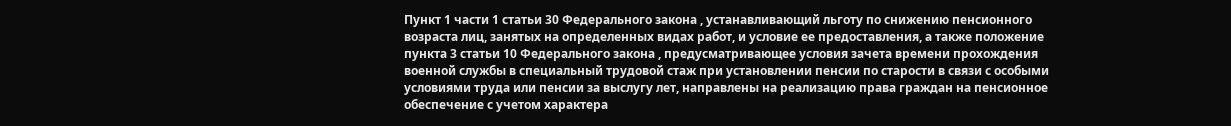Пункт 1 части 1 статьи 30 Федерального закона , устанавливающий льготу по снижению пенсионного возраста лиц, занятых на определенных видах работ, и условие ее предоставления, а также положение пункта 3 статьи 10 Федерального закона , предусматривающее условия зачета времени прохождения военной службы в специальный трудовой стаж при установлении пенсии по старости в связи с особыми условиями труда или пенсии за выслугу лет, направлены на реализацию права граждан на пенсионное обеспечение с учетом характера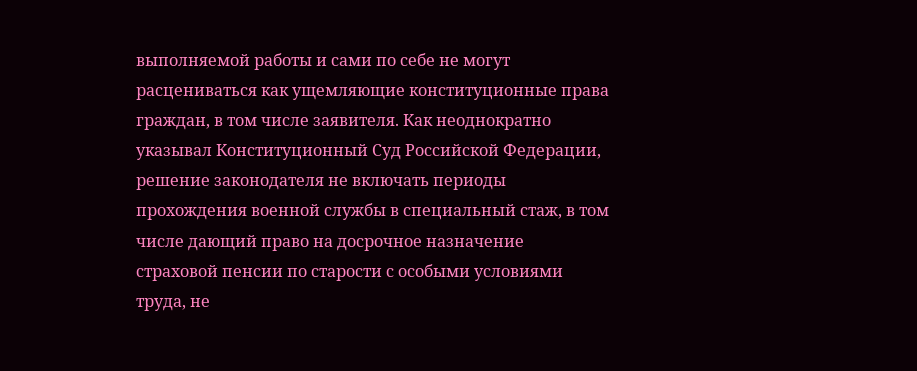выполняемой работы и сами по себе не могут расцениваться как ущемляющие конституционные права граждан, в том числе заявителя. Как неоднократно указывал Конституционный Суд Российской Федерации, решение законодателя не включать периоды прохождения военной службы в специальный стаж, в том числе дающий право на досрочное назначение страховой пенсии по старости с особыми условиями труда, не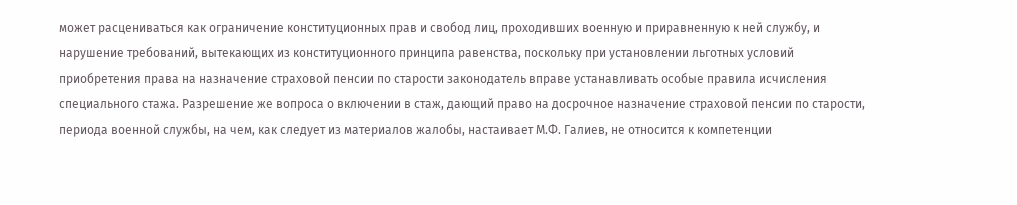может расцениваться как ограничение конституционных прав и свобод лиц, проходивших военную и приравненную к ней службу, и нарушение требований, вытекающих из конституционного принципа равенства, поскольку при установлении льготных условий приобретения права на назначение страховой пенсии по старости законодатель вправе устанавливать особые правила исчисления специального стажа. Разрешение же вопроса о включении в стаж, дающий право на досрочное назначение страховой пенсии по старости, периода военной службы, на чем, как следует из материалов жалобы, настаивает М.Ф. Галиев, не относится к компетенции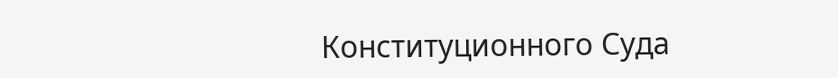Конституционного Суда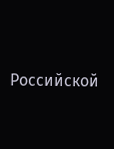Российской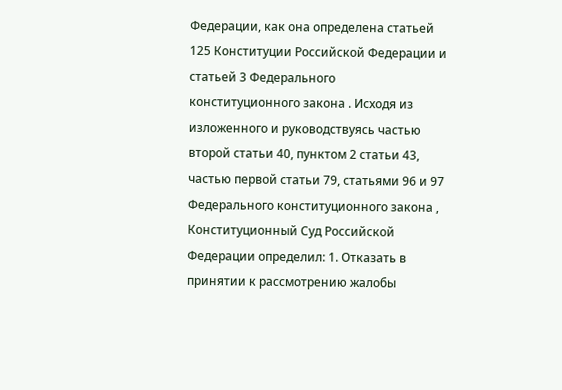Федерации, как она определена статьей 125 Конституции Российской Федерации и статьей 3 Федерального конституционного закона . Исходя из изложенного и руководствуясь частью второй статьи 40, пунктом 2 статьи 43, частью первой статьи 79, статьями 96 и 97 Федерального конституционного закона , Конституционный Суд Российской Федерации определил: 1. Отказать в принятии к рассмотрению жалобы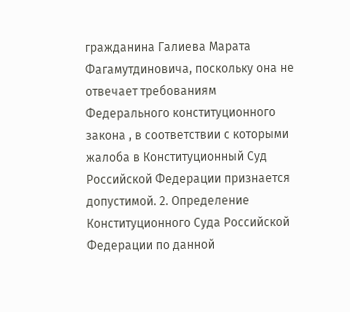гражданина Галиева Марата Фагамутдиновича, поскольку она не отвечает требованиям Федерального конституционного закона , в соответствии с которыми жалоба в Конституционный Суд Российской Федерации признается допустимой. 2. Определение Конституционного Суда Российской Федерации по данной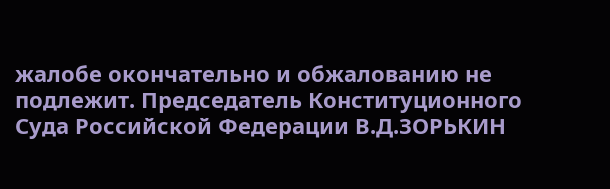жалобе окончательно и обжалованию не подлежит. Председатель Конституционного Суда Российской Федерации В.Д.ЗОРЬКИН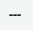---